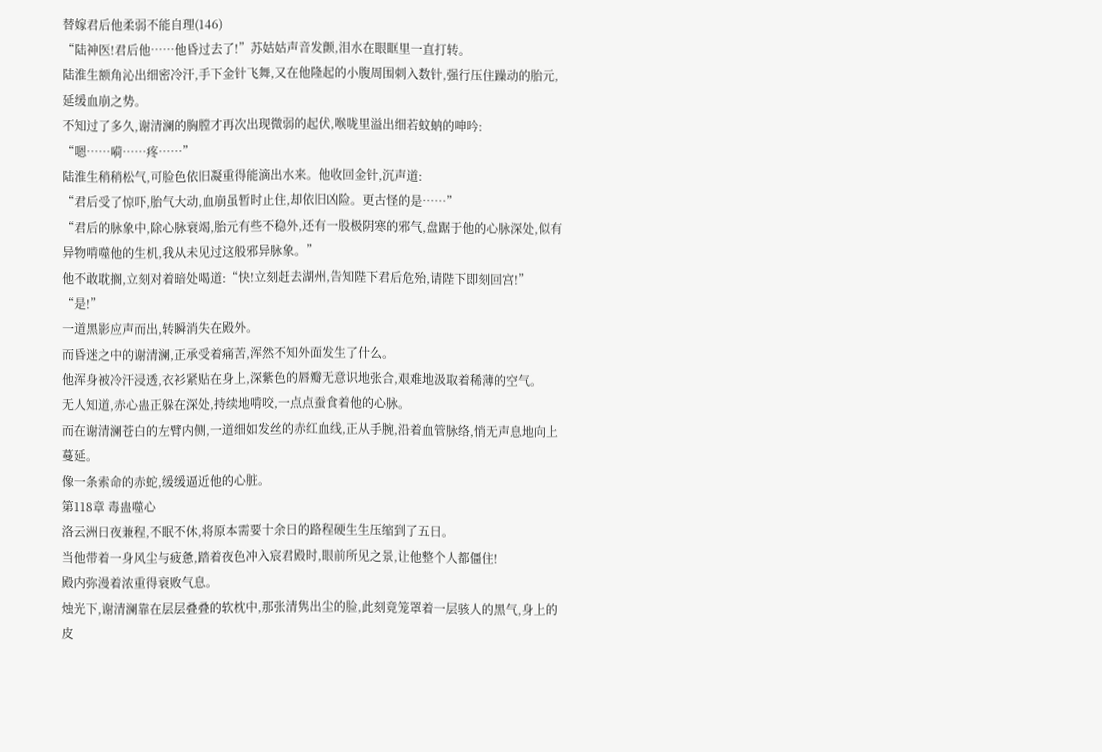替嫁君后他柔弱不能自理(146)
“陆神医!君后他……他昏过去了!”苏姑姑声音发颤,泪水在眼眶里一直打转。
陆淮生额角沁出细密冷汗,手下金针飞舞,又在他隆起的小腹周围刺入数针,强行压住躁动的胎元,延缓血崩之势。
不知过了多久,谢清澜的胸膛才再次出现微弱的起伏,喉咙里溢出细若蚊蚋的呻吟:
“嗯……嗬……疼……”
陆淮生稍稍松气,可脸色依旧凝重得能滴出水来。他收回金针,沉声道:
“君后受了惊吓,胎气大动,血崩虽暂时止住,却依旧凶险。更古怪的是……”
“君后的脉象中,除心脉衰竭,胎元有些不稳外,还有一股极阴寒的邪气,盘踞于他的心脉深处,似有异物啃噬他的生机,我从未见过这般邪异脉象。”
他不敢耽搁,立刻对着暗处喝道:“快!立刻赶去湖州,告知陛下君后危殆,请陛下即刻回宫!”
“是!”
一道黑影应声而出,转瞬消失在殿外。
而昏迷之中的谢清澜,正承受着痛苦,浑然不知外面发生了什么。
他浑身被冷汗浸透,衣衫紧贴在身上,深紫色的唇瓣无意识地张合,艰难地汲取着稀薄的空气。
无人知道,赤心蛊正躲在深处,持续地啃咬,一点点蚕食着他的心脉。
而在谢清澜苍白的左臂内侧,一道细如发丝的赤红血线,正从手腕,沿着血管脉络,悄无声息地向上蔓延。
像一条索命的赤蛇,缓缓逼近他的心脏。
第118章 毒蛊噬心
洛云洲日夜兼程,不眠不休,将原本需要十余日的路程硬生生压缩到了五日。
当他带着一身风尘与疲惫,踏着夜色冲入宸君殿时,眼前所见之景,让他整个人都僵住!
殿内弥漫着浓重得衰败气息。
烛光下,谢清澜靠在层层叠叠的软枕中,那张清隽出尘的脸,此刻竟笼罩着一层骇人的黑气,身上的皮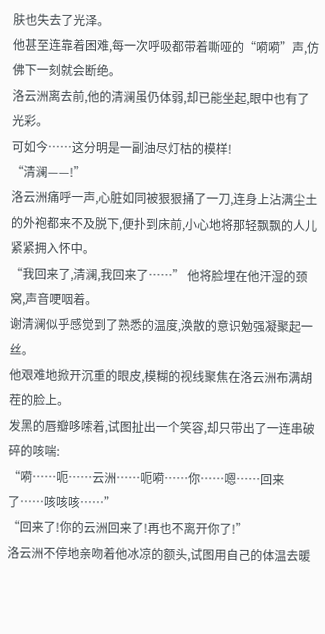肤也失去了光泽。
他甚至连靠着困难,每一次呼吸都带着嘶哑的“嗬嗬”声,仿佛下一刻就会断绝。
洛云洲离去前,他的清澜虽仍体弱,却已能坐起,眼中也有了光彩。
可如今……这分明是一副油尽灯枯的模样!
“清澜——!”
洛云洲痛呼一声,心脏如同被狠狠捅了一刀,连身上沾满尘土的外袍都来不及脱下,便扑到床前,小心地将那轻飘飘的人儿紧紧拥入怀中。
“我回来了,清澜,我回来了……” 他将脸埋在他汗湿的颈窝,声音哽咽着。
谢清澜似乎感觉到了熟悉的温度,涣散的意识勉强凝聚起一丝。
他艰难地掀开沉重的眼皮,模糊的视线聚焦在洛云洲布满胡茬的脸上。
发黑的唇瓣哆嗦着,试图扯出一个笑容,却只带出了一连串破碎的咳喘:
“嗬……呃……云洲……呃嗬……你……嗯……回来了……咳咳咳……”
“回来了!你的云洲回来了!再也不离开你了!”
洛云洲不停地亲吻着他冰凉的额头,试图用自己的体温去暖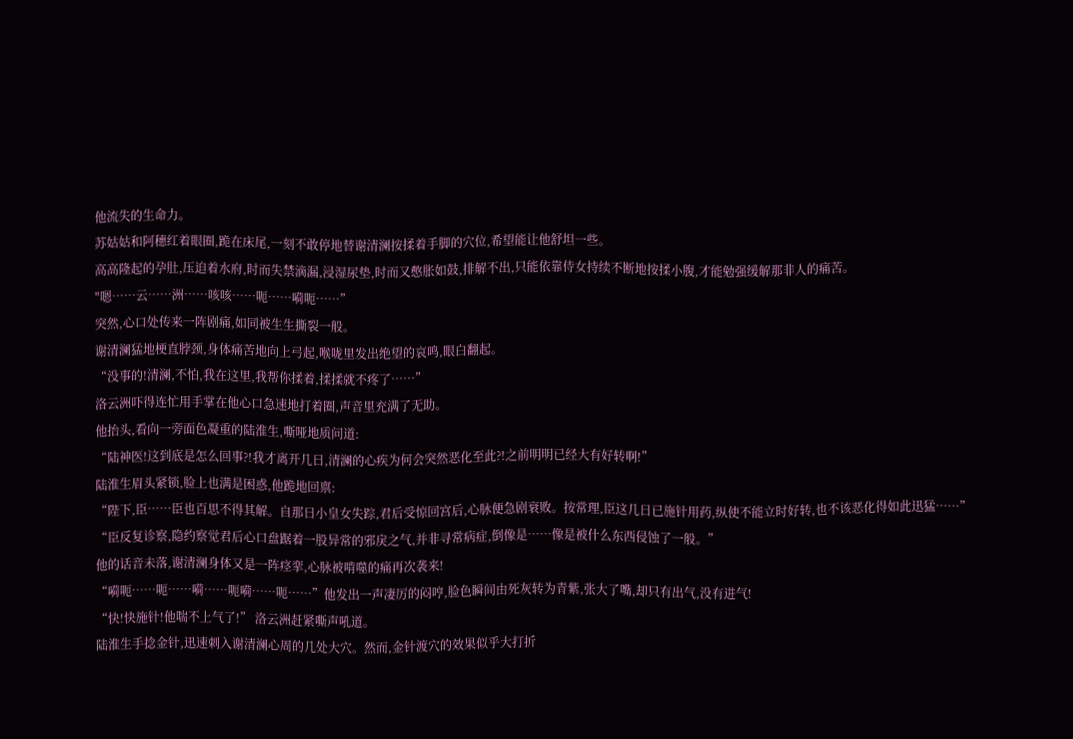他流失的生命力。
苏姑姑和阿穗红着眼圈,跪在床尾,一刻不敢停地替谢清澜按揉着手脚的穴位,希望能让他舒坦一些。
高高隆起的孕肚,压迫着水府,时而失禁滴漏,浸湿尿垫,时而又憋胀如鼓,排解不出,只能依靠侍女持续不断地按揉小腹,才能勉强缓解那非人的痛苦。
"嗯……云……洲……咳咳……呃……嗬呃……”
突然,心口处传来一阵剧痛,如同被生生撕裂一般。
谢清澜猛地梗直脖颈,身体痛苦地向上弓起,喉咙里发出绝望的哀鸣,眼白翻起。
“没事的!清澜,不怕,我在这里,我帮你揉着,揉揉就不疼了……”
洛云洲吓得连忙用手掌在他心口急速地打着圈,声音里充满了无助。
他抬头,看向一旁面色凝重的陆淮生,嘶哑地质问道:
“陆神医!这到底是怎么回事?!我才离开几日,清澜的心疾为何会突然恶化至此?!之前明明已经大有好转啊!”
陆淮生眉头紧锁,脸上也满是困惑,他跪地回禀:
“陛下,臣……臣也百思不得其解。自那日小皇女失踪,君后受惊回宫后,心脉便急剧衰败。按常理,臣这几日已施针用药,纵使不能立时好转,也不该恶化得如此迅猛……”
“臣反复诊察,隐约察觉君后心口盘踞着一股异常的邪戾之气,并非寻常病症,倒像是……像是被什么东西侵蚀了一般。”
他的话音未落,谢清澜身体又是一阵痉挛,心脉被啃噬的痛再次袭来!
“嗬呃……呃……嗬……呃嗬……呃……”他发出一声凄厉的闷哼,脸色瞬间由死灰转为青紫,张大了嘴,却只有出气,没有进气!
“快!快施针!他喘不上气了!” 洛云洲赶紧嘶声吼道。
陆淮生手捻金针,迅速刺入谢清澜心周的几处大穴。然而,金针渡穴的效果似乎大打折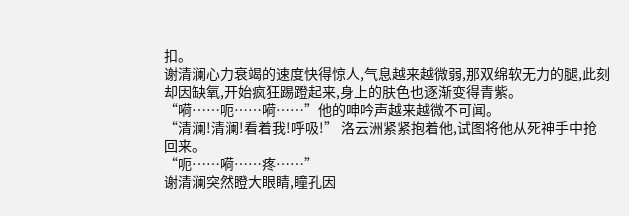扣。
谢清澜心力衰竭的速度快得惊人,气息越来越微弱,那双绵软无力的腿,此刻却因缺氧,开始疯狂踢蹬起来,身上的肤色也逐渐变得青紫。
“嗬……呃……嗬……”他的呻吟声越来越微不可闻。
“清澜!清澜!看着我!呼吸!” 洛云洲紧紧抱着他,试图将他从死神手中抢回来。
“呃……嗬……疼……”
谢清澜突然瞪大眼睛,瞳孔因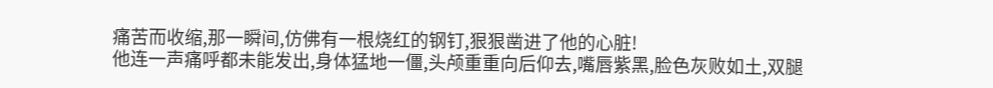痛苦而收缩,那一瞬间,仿佛有一根烧红的钢钉,狠狠凿进了他的心脏!
他连一声痛呼都未能发出,身体猛地一僵,头颅重重向后仰去,嘴唇紫黑,脸色灰败如土,双腿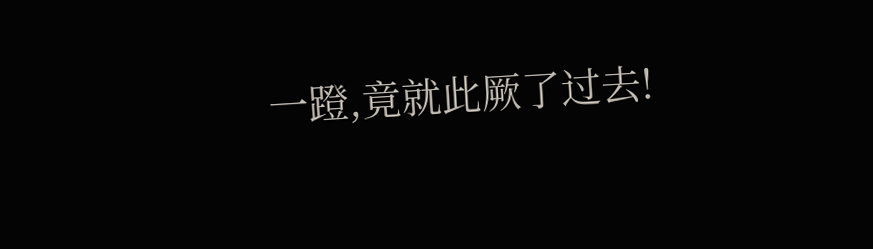一蹬,竟就此厥了过去!